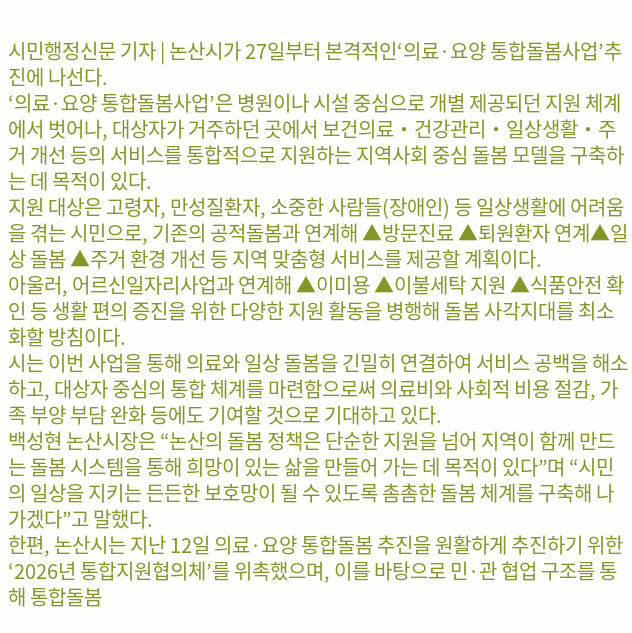시민행정신문 기자 | 논산시가 27일부터 본격적인‘의료·요양 통합돌봄사업’추진에 나선다.
‘의료·요양 통합돌봄사업’은 병원이나 시설 중심으로 개별 제공되던 지원 체계에서 벗어나, 대상자가 거주하던 곳에서 보건의료・건강관리・일상생활・주거 개선 등의 서비스를 통합적으로 지원하는 지역사회 중심 돌봄 모델을 구축하는 데 목적이 있다.
지원 대상은 고령자, 만성질환자, 소중한 사람들(장애인) 등 일상생활에 어려움을 겪는 시민으로, 기존의 공적돌봄과 연계해 ▲방문진료 ▲퇴원환자 연계▲일상 돌봄 ▲주거 환경 개선 등 지역 맞춤형 서비스를 제공할 계획이다.
아울러, 어르신일자리사업과 연계해 ▲이미용 ▲이불세탁 지원 ▲식품안전 확인 등 생활 편의 증진을 위한 다양한 지원 활동을 병행해 돌봄 사각지대를 최소화할 방침이다.
시는 이번 사업을 통해 의료와 일상 돌봄을 긴밀히 연결하여 서비스 공백을 해소하고, 대상자 중심의 통합 체계를 마련함으로써 의료비와 사회적 비용 절감, 가족 부양 부담 완화 등에도 기여할 것으로 기대하고 있다.
백성현 논산시장은 “논산의 돌봄 정책은 단순한 지원을 넘어 지역이 함께 만드는 돌봄 시스템을 통해 희망이 있는 삶을 만들어 가는 데 목적이 있다”며 “시민의 일상을 지키는 든든한 보호망이 될 수 있도록 촘촘한 돌봄 체계를 구축해 나가겠다”고 말했다.
한편, 논산시는 지난 12일 의료·요양 통합돌봄 추진을 원활하게 추진하기 위한 ‘2026년 통합지원협의체’를 위촉했으며, 이를 바탕으로 민·관 협업 구조를 통해 통합돌봄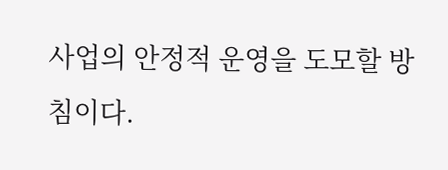사업의 안정적 운영을 도모할 방침이다.